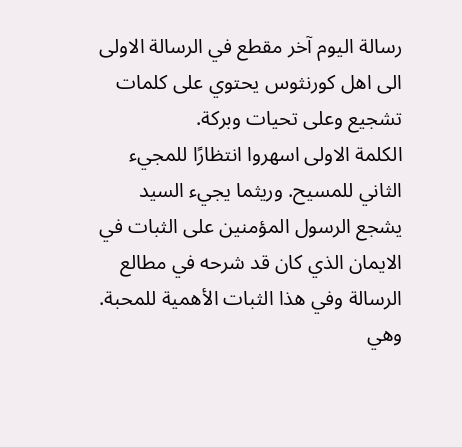رسالة اليوم آخر مقطع في الرسالة الاولى الى اهل كورنثوس يحتوي على كلمات تشجيع وعلى تحيات وبركة.
الكلمة الاولى اسهروا انتظارًا للمجيء الثاني للمسيح. وريثما يجيء السيد يشجع الرسول المؤمنين على الثبات في الايمان الذي كان قد شرحه في مطالع الرسالة وفي هذا الثبات الأهمية للمحبة. وهي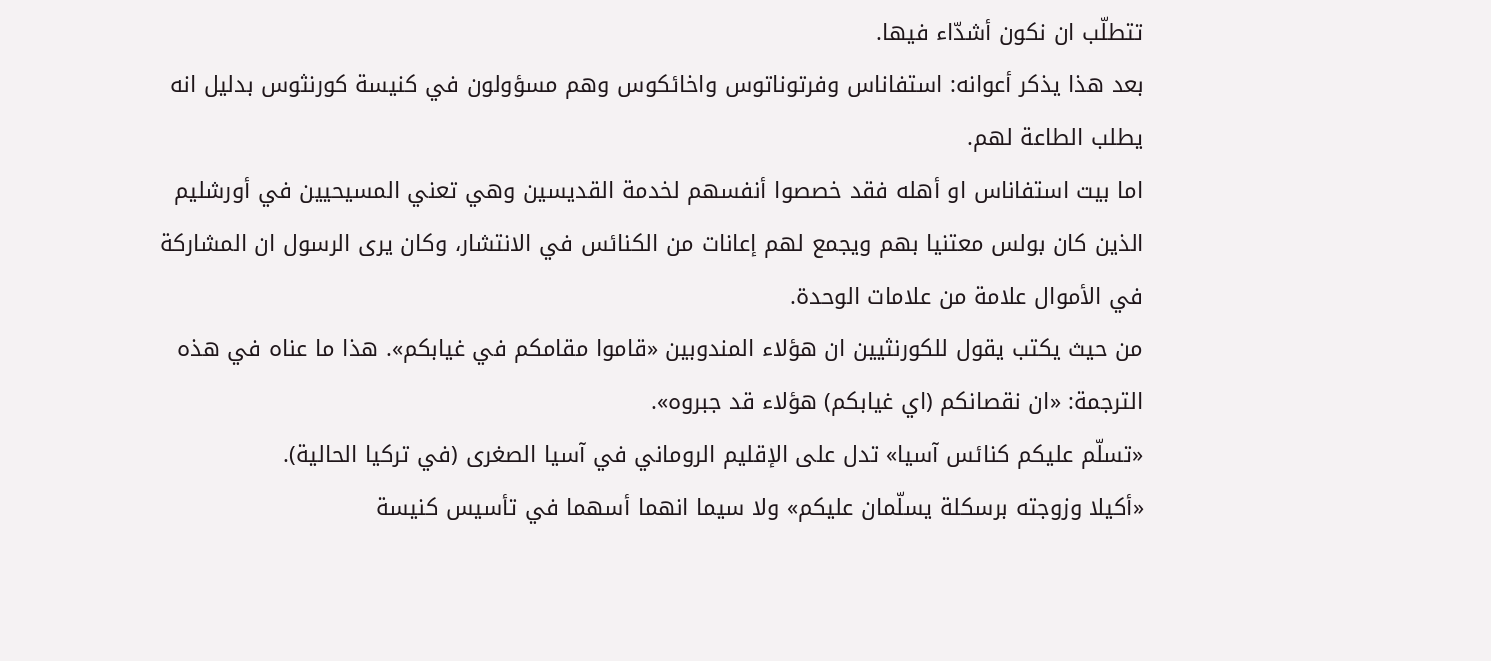تتطلّب ان نكون أشدّاء فيها.
بعد هذا يذكر أعوانه: استفاناس وفرتوناتوس واخائكوس وهم مسؤولون في كنيسة كورنثوس بدليل انه يطلب الطاعة لهم.
اما بيت استفاناس او أهله فقد خصصوا أنفسهم لخدمة القديسين وهي تعني المسيحيين في أورشليم الذين كان بولس معتنيا بهم ويجمع لهم إعانات من الكنائس في الانتشار، وكان يرى الرسول ان المشاركة في الأموال علامة من علامات الوحدة.
من حيث يكتب يقول للكورنثيين ان هؤلاء المندوبين «قاموا مقامكم في غيابكم». هذا ما عناه في هذه الترجمة: «ان نقصانكم (اي غيابكم) هؤلاء قد جبروه».
«تسلّم عليكم كنائس آسيا» تدل على الإقليم الروماني في آسيا الصغرى (في تركيا الحالية).
«أكيلا وزوجته برسكلة يسلّمان عليكم» ولا سيما انهما أسهما في تأسيس كنيسة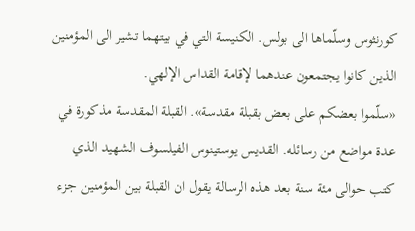كورنثوس وسلّماها الى بولس. الكنيسة التي في بيتهما تشير الى المؤمنين الذين كانوا يجتمعون عندهما لإقامة القداس الإلهي.
«سلّموا بعضكم على بعض بقبلة مقدسة». القبلة المقدسة مذكورة في عدة مواضع من رسائله. القديس يوستينوس الفيلسوف الشهيد الذي كتب حوالى مئة سنة بعد هذه الرسالة يقول ان القبلة بين المؤمنين جزء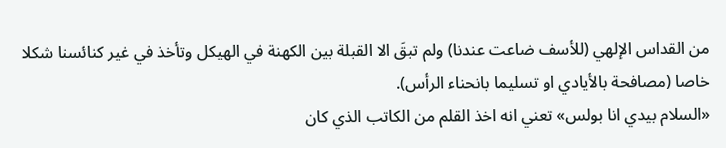من القداس الإلهي (للأسف ضاعت عندنا) ولم تبقَ الا القبلة بين الكهنة في الهيكل وتأخذ في غير كنائسنا شكلا خاصا (مصافحة بالأيادي او تسليما بانحناء الرأس).
«السلام بيدي انا بولس» تعني انه اخذ القلم من الكاتب الذي كان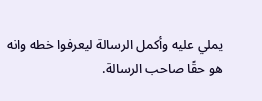يملي عليه وأكمل الرسالة ليعرفوا خطه وانه هو حقًا صاحب الرسالة.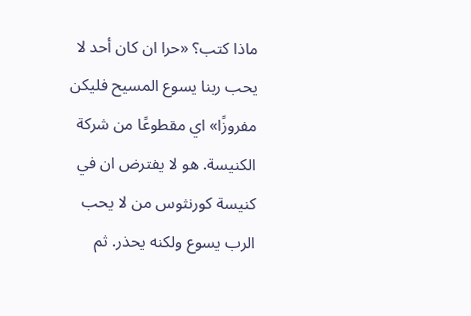ماذا كتب؟ «حرا ان كان أحد لا يحب ربنا يسوع المسيح فليكن مفروزًا» اي مقطوعًا من شركة الكنيسة. هو لا يفترض ان في كنيسة كورنثوس من لا يحب الرب يسوع ولكنه يحذر. ثم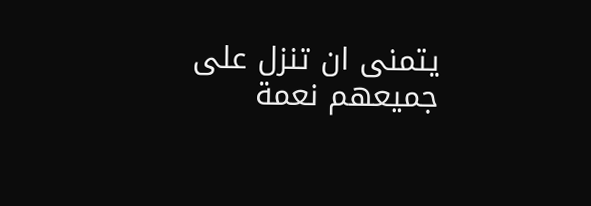يتمنى ان تنزل على جميعهم نعمة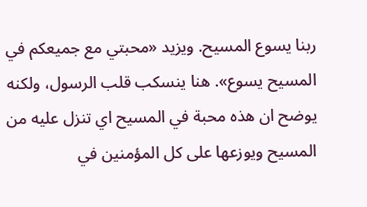ربنا يسوع المسيح. ويزيد «محبتي مع جميعكم في المسيح يسوع». هنا ينسكب قلب الرسول، ولكنه يوضح ان هذه محبة في المسيح اي تنزل عليه من المسيح ويوزعها على كل المؤمنين في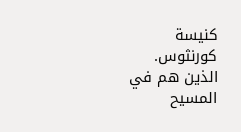كنيسة كورنثوس. الذين هم في المسيح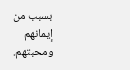بسبب من إيمانهم ومحبتهم.